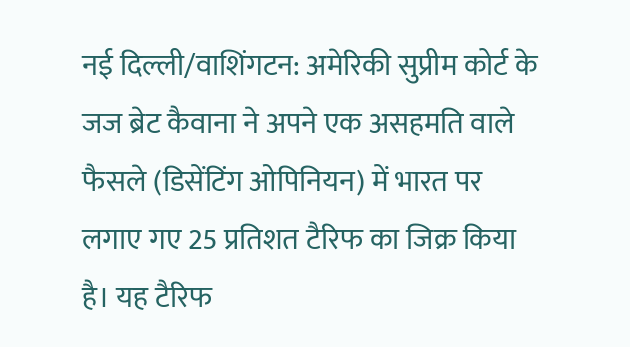नई दिल्ली/वाशिंगटन: अमेरिकी सुप्रीम कोर्ट के जज ब्रेट कैवाना ने अपने एक असहमति वाले फैसले (डिसेंटिंग ओपिनियन) में भारत पर लगाए गए 25 प्रतिशत टैरिफ का जिक्र किया है। यह टैरिफ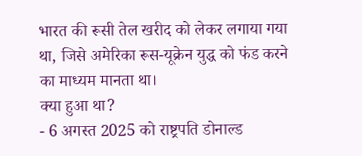भारत की रूसी तेल खरीद को लेकर लगाया गया था, जिसे अमेरिका रूस-यूक्रेन युद्ध को फंड करने का माध्यम मानता था।
क्या हुआ था?
- 6 अगस्त 2025 को राष्ट्रपति डोनाल्ड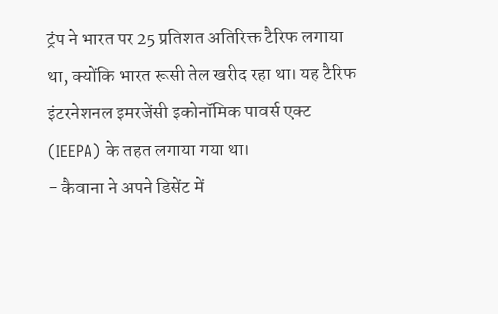ट्रंप ने भारत पर 25 प्रतिशत अतिरिक्त टैरिफ लगाया था, क्योंकि भारत रूसी तेल खरीद रहा था। यह टैरिफ इंटरनेशनल इमरजेंसी इकोनॉमिक पावर्स एक्ट (IEEPA) के तहत लगाया गया था।
- कैवाना ने अपने डिसेंट में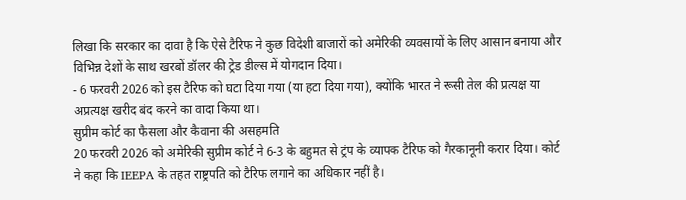लिखा कि सरकार का दावा है कि ऐसे टैरिफ ने कुछ विदेशी बाजारों को अमेरिकी व्यवसायों के लिए आसान बनाया और विभिन्न देशों के साथ खरबों डॉलर की ट्रेड डील्स में योगदान दिया।
- 6 फरवरी 2026 को इस टैरिफ को घटा दिया गया (या हटा दिया गया), क्योंकि भारत ने रूसी तेल की प्रत्यक्ष या अप्रत्यक्ष खरीद बंद करने का वादा किया था।
सुप्रीम कोर्ट का फैसला और कैवाना की असहमति
20 फरवरी 2026 को अमेरिकी सुप्रीम कोर्ट ने 6-3 के बहुमत से ट्रंप के व्यापक टैरिफ को गैरकानूनी करार दिया। कोर्ट ने कहा कि IEEPA के तहत राष्ट्रपति को टैरिफ लगाने का अधिकार नहीं है।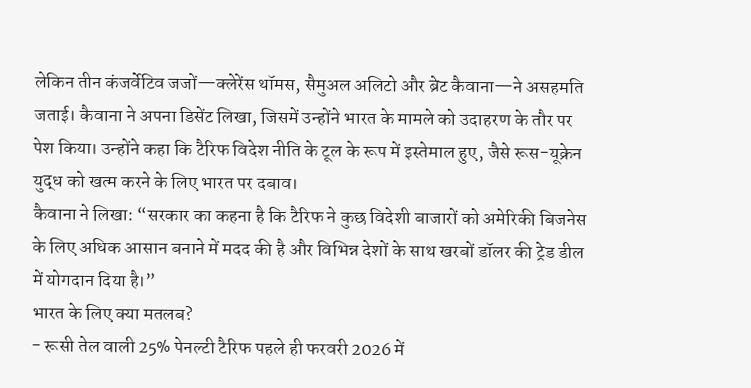लेकिन तीन कंजर्वेटिव जजों—क्लेरेंस थॉमस, सैमुअल अलिटो और ब्रेट कैवाना—ने असहमति जताई। कैवाना ने अपना डिसेंट लिखा, जिसमें उन्होंने भारत के मामले को उदाहरण के तौर पर पेश किया। उन्होंने कहा कि टैरिफ विदेश नीति के टूल के रूप में इस्तेमाल हुए, जैसे रूस-यूक्रेन युद्ध को खत्म करने के लिए भारत पर दबाव।
कैवाना ने लिखा: “सरकार का कहना है कि टैरिफ ने कुछ विदेशी बाजारों को अमेरिकी बिजनेस के लिए अधिक आसान बनाने में मदद की है और विभिन्न देशों के साथ खरबों डॉलर की ट्रेड डील में योगदान दिया है।”
भारत के लिए क्या मतलब?
- रूसी तेल वाली 25% पेनल्टी टैरिफ पहले ही फरवरी 2026 में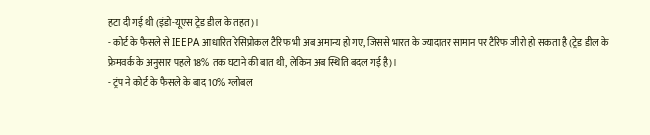हटा दी गई थी (इंडो-यूएस ट्रेड डील के तहत)।
- कोर्ट के फैसले से IEEPA आधारित रेसिप्रोकल टैरिफ भी अब अमान्य हो गए, जिससे भारत के ज्यादातर सामान पर टैरिफ जीरो हो सकता है (ट्रेड डील के फ्रेमवर्क के अनुसार पहले 18% तक घटाने की बात थी, लेकिन अब स्थिति बदल गई है)।
- ट्रंप ने कोर्ट के फैसले के बाद 10% ग्लोबल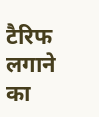टैरिफ लगाने का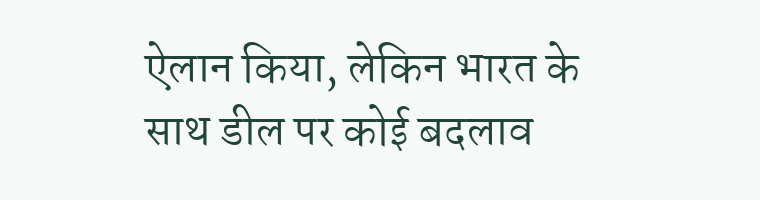ऐलान किया, लेकिन भारत के साथ डील पर कोई बदलाव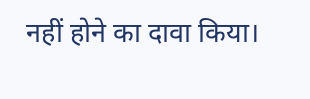नहीं होने का दावा किया।